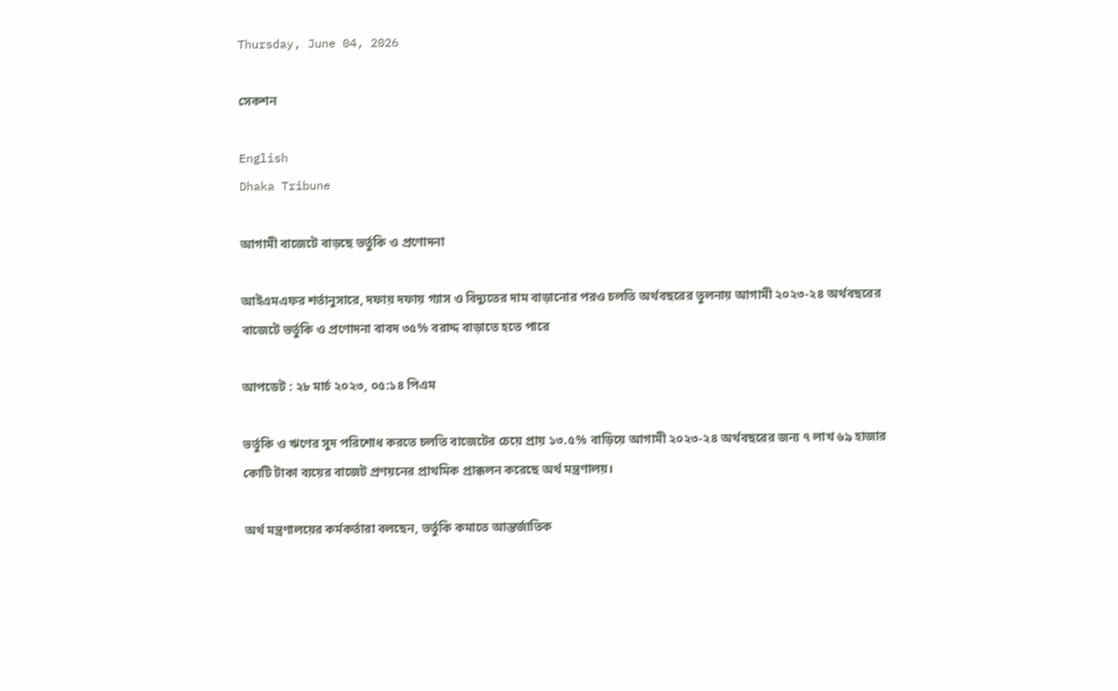Thursday, June 04, 2026

সেকশন

English
Dhaka Tribune

আগামী বাজেটে বাড়ছে ভর্তুকি ও প্রণোদনা

আইএমএফর শর্তানুসারে, দফায় দফায় গ্যাস ও বিদ্যুতের দাম বাড়ানোর পরও চলতি অর্থবছরের তুলনায় আগামী ২০২৩-২৪ অর্থবছরের বাজেটে ভর্তুকি ও প্রণোদনা বাবদ ৩৫% বরাদ্দ বাড়াতে হতে পারে

আপডেট : ২৮ মার্চ ২০২৩, ০৫:১৪ পিএম

ভর্তুকি ও ঋণের সুদ পরিশোধ করতে চলতি বাজেটের চেয়ে প্রায় ১৩.৫% বাড়িয়ে আগামী ২০২৩-২৪ অর্থবছরের জন্য ৭ লাখ ৬৯ হাজার কোটি টাকা ব্যয়ের বাজেট প্রণয়নের প্রাথমিক প্রাক্কলন করেছে অর্থ মন্ত্রণালয়।

অর্থ মন্ত্রণালয়ের কর্মকর্তারা বলছেন, ভর্তুকি কমাতে আন্তর্জাতিক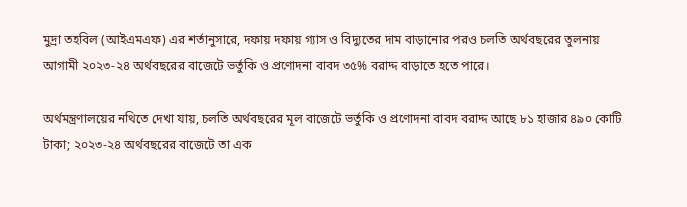মুদ্রা তহবিল (আইএমএফ) এর শর্তানুসারে, দফায় দফায় গ্যাস ও বিদ্যুতের দাম বাড়ানোর পরও চলতি অর্থবছরের তুলনায় আগামী ২০২৩-২৪ অর্থবছরের বাজেটে ভর্তুকি ও প্রণোদনা বাবদ ৩৫% বরাদ্দ বাড়াতে হতে পারে।

অর্থমন্ত্রণালয়ের নথিতে দেখা যায়, চলতি অর্থবছরের মূল বাজেটে ভর্তুকি ও প্রণোদনা বাবদ বরাদ্দ আছে ৮১ হাজার ৪৯০ কোটি টাকা; ২০২৩-২৪ অর্থবছরের বাজেটে তা এক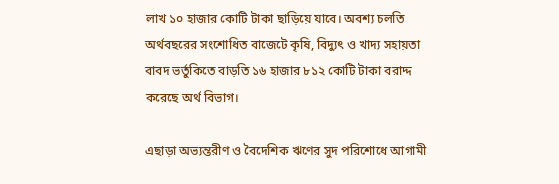লাখ ১০ হাজার কোটি টাকা ছাড়িয়ে যাবে। অবশ্য চলতি অর্থবছরের সংশোধিত বাজেটে কৃষি, বিদ্যুৎ ও খাদ্য সহায়তা বাবদ ভর্তুকিতে বাড়তি ১৬ হাজার ৮১২ কোটি টাকা বরাদ্দ করেছে অর্থ বিভাগ।

এছাড়া অভ্যন্তরীণ ও বৈদেশিক ঋণের সুদ পরিশোধে আগামী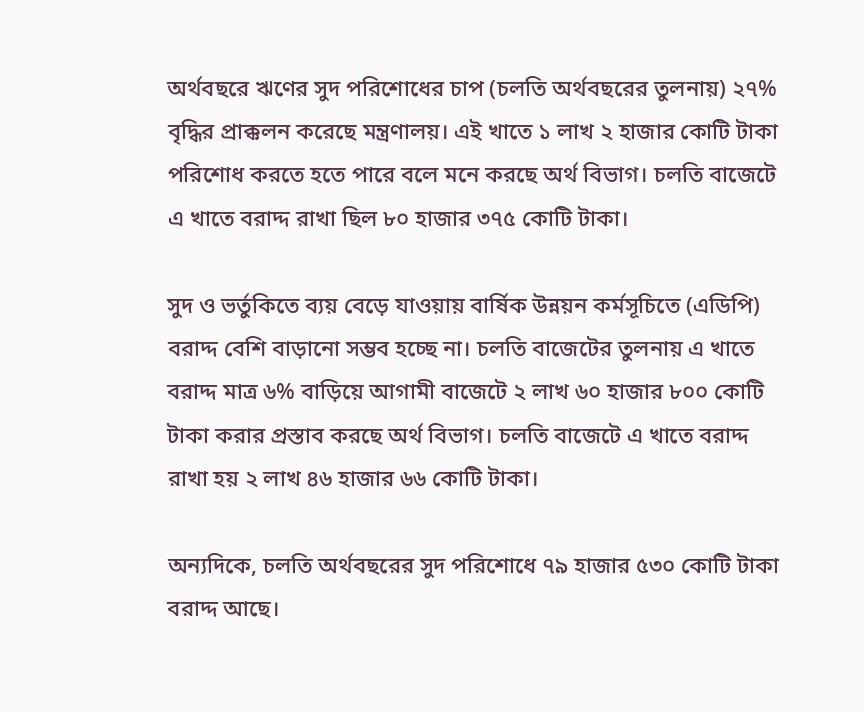অর্থবছরে ঋণের সুদ পরিশোধের চাপ (চলতি অর্থবছরের তুলনায়) ২৭% বৃদ্ধির প্রাক্কলন করেছে মন্ত্রণালয়। এই খাতে ১ লাখ ২ হাজার কোটি টাকা পরিশোধ করতে হতে পারে বলে মনে করছে অর্থ বিভাগ। চলতি বাজেটে এ খাতে বরাদ্দ রাখা ছিল ৮০ হাজার ৩৭৫ কোটি টাকা।

সুদ ও ভর্তুকিতে ব্যয় বেড়ে যাওয়ায় বার্ষিক উন্নয়ন কর্মসূচিতে (এডিপি) বরাদ্দ বেশি বাড়ানো সম্ভব হচ্ছে না। চলতি বাজেটের তুলনায় এ খাতে বরাদ্দ মাত্র ৬% বাড়িয়ে আগামী বাজেটে ২ লাখ ৬০ হাজার ৮০০ কোটি টাকা করার প্রস্তাব করছে অর্থ বিভাগ। চলতি বাজেটে এ খাতে বরাদ্দ রাখা হয় ২ লাখ ৪৬ হাজার ৬৬ কোটি টাকা।

অন্যদিকে, চলতি অর্থবছরের সুদ পরিশোধে ৭৯ হাজার ৫৩০ কোটি টাকা বরাদ্দ আছে।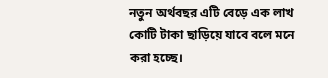নতুন অর্থবছর এটি বেড়ে এক লাখ কোটি টাকা ছাড়িয়ে যাবে বলে মনে করা হচ্ছে।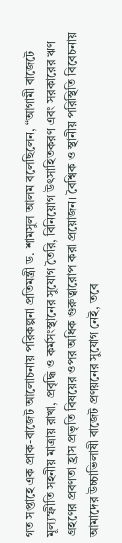গত সপ্তাহে এক প্রাক-বাজেট আলোচনায় পরিকল্পনা প্রতিমন্ত্রী ড. শামসুল আলম বলেছিলেন, “আগামী বাজেটে মূল্যস্ফীতি সহনীয় মাত্রায় রাখা, প্রবৃদ্ধি ও কর্মসংস্থানের সুযোগ তৈরি, বিনিয়োগ উৎসাহিতকরণ এবং সরকারের ঋণ গ্রহণের প্রবণতা হ্রাস প্রভৃতি বিষয়ের ওপর অধিক গুরুত্বারোপ করা প্রয়োজন। বৈশ্বিক ও স্থানীয় পরিস্থিতি বিবেচনায় আমাদের উচ্চাভিলাষী বাজেট প্রণয়নের সুযোগ নেই, তবে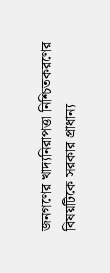জনগণের খাদ্যনিরাপত্তা নিশ্চিতকরণের বিষয়টিকে সরকার প্রাধান্য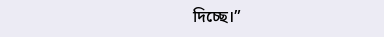দিচ্ছে।”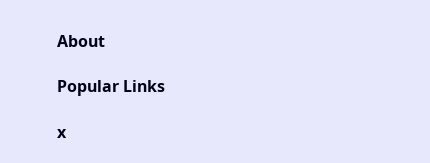About

Popular Links

x